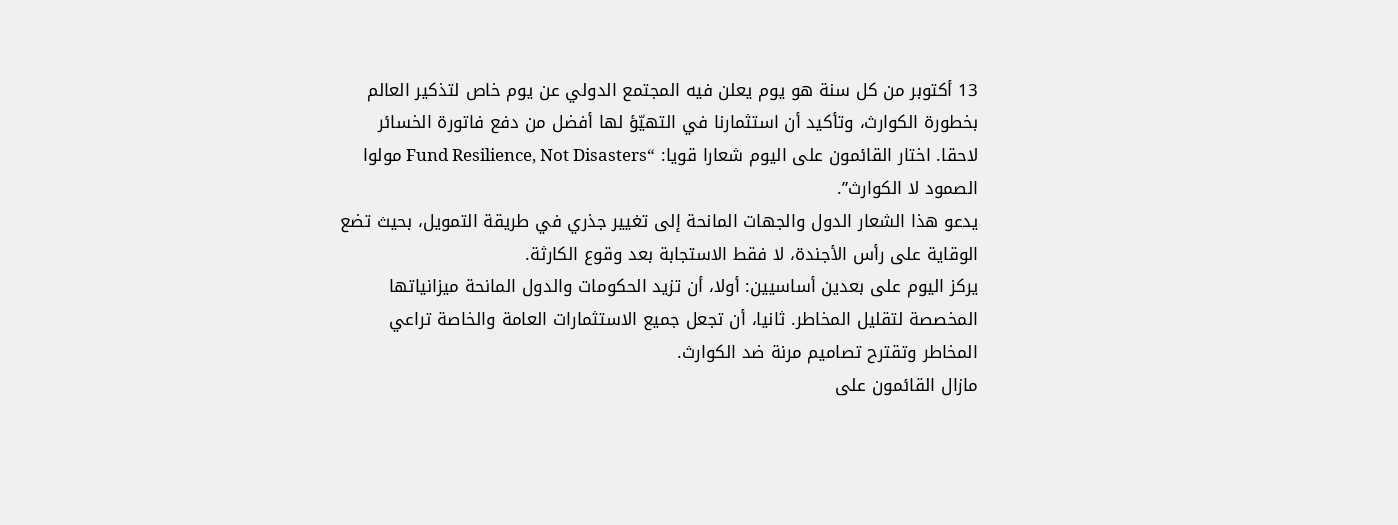13 أكتوبر من كل سنة هو يوم يعلن فيه المجتمع الدولي عن يوم خاص لتذكير العالم بخطورة الكوارث، وتأكيد أن استثمارنا في التهيّؤ لها أفضل من دفع فاتورة الخسائر لاحقا. اختار القائمون على اليوم شعارا قويا: “Fund Resilience, Not Disasters مولوا الصمود لا الكوارث”.
يدعو هذا الشعار الدول والجهات المانحة إلى تغيير جذري في طريقة التمويل، بحيث تضع الوقاية على رأس الأجندة، لا فقط الاستجابة بعد وقوع الكارثة.
يركز اليوم على بعدين أساسيين: أولا، أن تزيد الحكومات والدول المانحة ميزانياتها المخصصة لتقليل المخاطر. ثانيا، أن تجعل جميع الاستثمارات العامة والخاصة تراعي المخاطر وتقترح تصاميم مرنة ضد الكوارث.
مازال القائمون على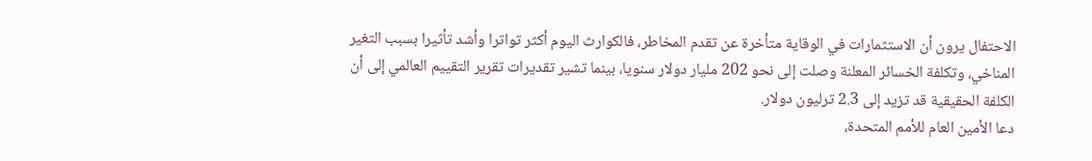الاحتفال يرون أن الاستثمارات في الوقاية متأخرة عن تقدم المخاطر، فالكوارث اليوم أكثر تواترا وأشد تأثيرا بسبب التغير المناخي، وتكلفة الخسائر المعلنة وصلت إلى نحو 202 مليار دولار سنويا، بينما تشير تقديرات تقرير التقييم العالمي إلى أن الكلفة الحقيقية قد تزيد إلى 2.3 ترليون دولار.
دعا الأمين العام للأمم المتحدة،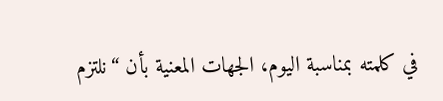في كلمته بمناسبة اليوم، الجهات المعنية بأن “نلتزم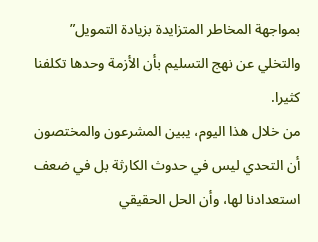بمواجهة المخاطر المتزايدة بزيادة التمويل” والتخلي عن نهج التسليم بأن الأزمة وحدها تكلفنا كثيرا.
من خلال هذا اليوم، يبين المشرعون والمختصون أن التحدي ليس في حدوث الكارثة بل في ضعف استعدادنا لها، وأن الحل الحقيقي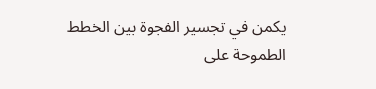يكمن في تجسير الفجوة بين الخطط الطموحة على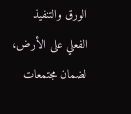الورق والتنفيذ الفعلي على الأرض، لضمان مجتمعات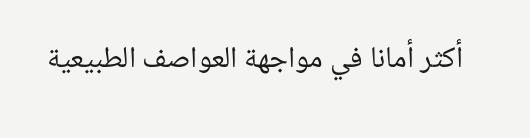أكثر أمانا في مواجهة العواصف الطبيعية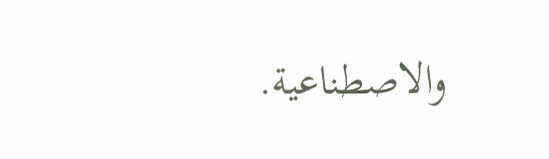والاصطناعية.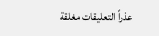عذراً التعليقات مغلقة